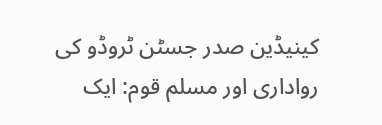کینیڈین صدر جسٹن ٹروڈو کی رواداری اور مسلم قوم: ایک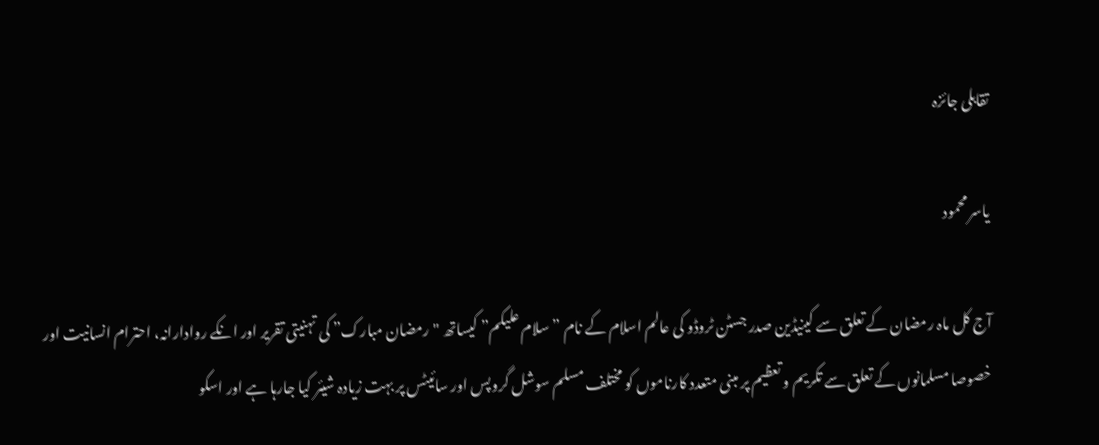تقابلی جائزہ

یاسر محمود

آج کل ماہ رمضان کے تعلق سے کینیڈین صدر جسٹن ٹروڈو کی عالم اسلام کے نام ”سلام علیکم” کیساتھ "رمضان مبارک” کی تہنیتی تقریر اور انکے روادارانہ، احترام انسانیت اور خصوصا مسلمانوں کے تعلق سے تکریم و تعظیم پر مبنی متعدد کارناموں کو مختلف مسلم سوشل گروپس اور سائیٹس پر بہت زیادہ شیئر کیا جارہا ہے اور اسکو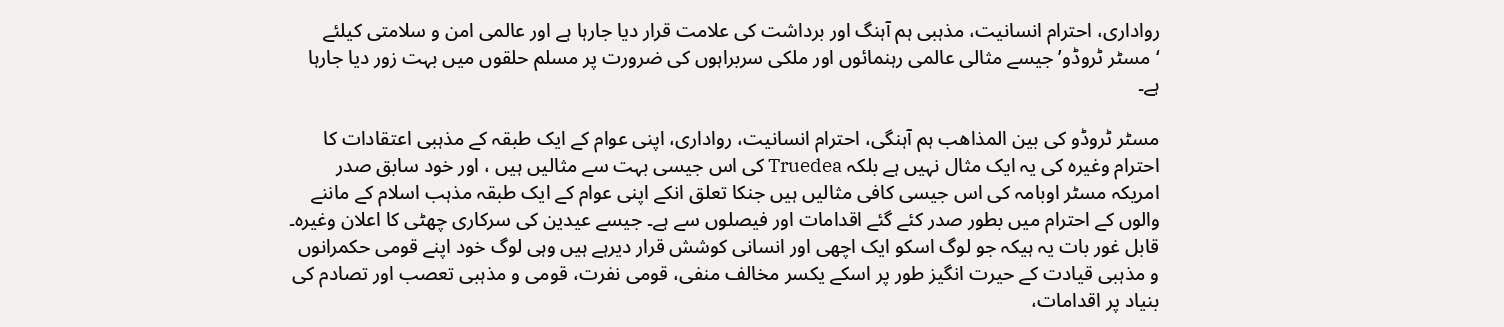رواداری، احترام انسانیت، مذہبی ہم آہنگ اور برداشت کی علامت قرار دیا جارہا ہے اور عالمی امن و سلامتی کیلئے ‘مسٹر ٹروڈو’ جیسے مثالی عالمی رہنمائوں اور ملکی سربراہوں کی ضرورت پر مسلم حلقوں میں بہت زور دیا جارہا ہے۔

مسٹر ٹروڈو کی بین المذاھب ہم آہنگی، احترام انسانیت، رواداری، اپنی عوام کے ایک طبقہ کے مذہبی اعتقادات کا احترام وغیرہ کی یہ ایک مثال نہیں ہے بلکہ Truedea کی اس جیسی بہت سے مثالیں ہیں ، اور خود سابق صدر امریکہ مسٹر اوبامہ کی اس جیسی کافی مثالیں ہیں جنکا تعلق انکے اپنی عوام کے ایک طبقہ مذہب اسلام کے ماننے والوں کے احترام میں بطور صدر کئے گئے اقدامات اور فیصلوں سے ہے۔ جیسے عیدین کی سرکاری چھٹی کا اعلان وغیرہ۔ قابل غور بات یہ ہیکہ جو لوگ اسکو ایک اچھی اور انسانی کوشش قرار دیرہے ہیں وہی لوگ خود اپنے قومی حکمرانوں و مذہبی قیادت کے حیرت انگیز طور پر اسکے یکسر مخالف منفی، قومی نفرت، قومی و مذہبی تعصب اور تصادم کی بنیاد پر اقدامات،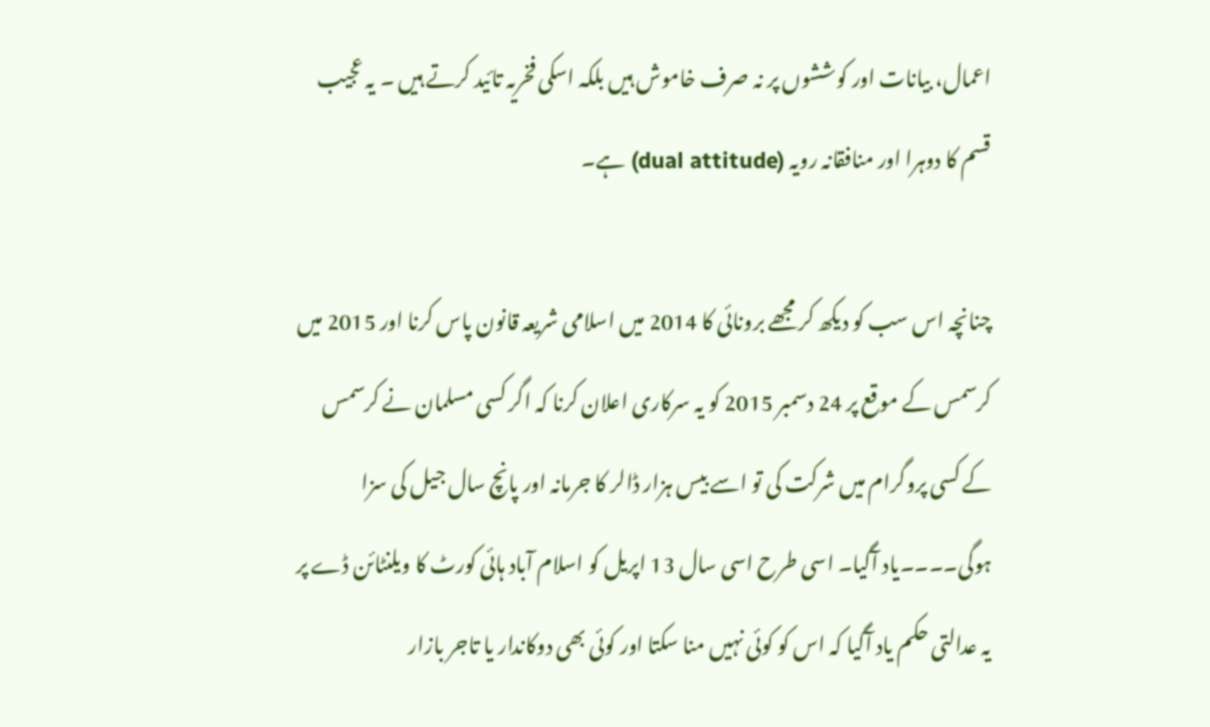اعمال، بیانات اور کوششوں پر نہ صرف خاموش ہیں بلکہ اسکی فخریہ تائید کرتے ہیں ۔ یہ عجیب قسم کا دوہرا اور منافقانہ رویہ (dual attitude) ہے۔

چنانچہ اس سب کو دیکھ کر مجھے برونائی کا 2014 میں اسلامی شریعہ قانون پاس کرنا اور 2015 میں کرسمس کے موقع پر 24 دسمبر 2015 کو یہ سرکاری اعلان کرنا کہ اگر کسی مسلمان نے کرسمس کے کسی پروگرام میں شرکت کی تو اسے بیس ہزار ڈالر کا جرمانہ اور پانچ سال جیل کی سزا ہوگی۔۔۔۔یاد آگیا۔ اسی طرح اسی سال 13 اپریل کو اسلام آباد ہائی کورٹ کا ویلنٹائن ڈے پر یہ عدالتی حکم یاد آگیا کہ اس کو کوئی نہیں منا سکتا اور کوئی بھی دوکاندار یا تاجر بازار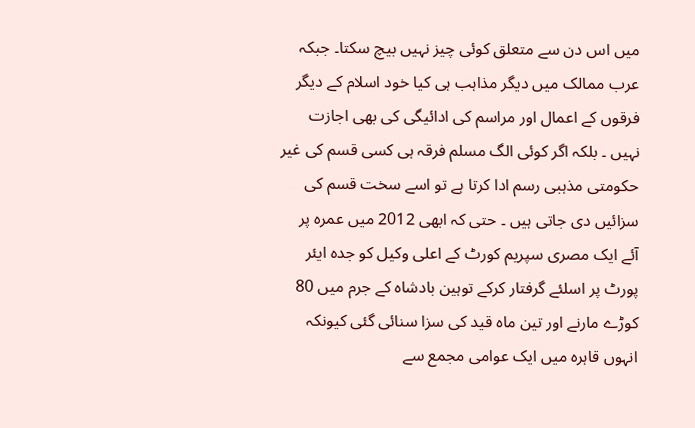میں اس دن سے متعلق کوئی چیز نہیں بیچ سکتا۔ جبکہ عرب ممالک میں دیگر مذاہب ہی کیا خود اسلام کے دیگر فرقوں کے اعمال اور مراسم کی ادائیگی کی بھی اجازت نہیں ۔ بلکہ اگر کوئی الگ مسلم فرقہ ہی کسی قسم کی غیر حکومتی مذہبی رسم ادا کرتا ہے تو اسے سخت قسم کی سزائیں دی جاتی ہیں ۔ حتی کہ ابھی 2012 میں عمرہ پر آئے ایک مصری سپریم کورٹ کے اعلی وکیل کو جدہ ایئر پورٹ پر اسلئے گرفتار کرکے توہین بادشاہ کے جرم میں 80 کوڑے مارنے اور تین ماہ قید کی سزا سنائی گئی کیونکہ انہوں قاہرہ میں ایک عوامی مجمع سے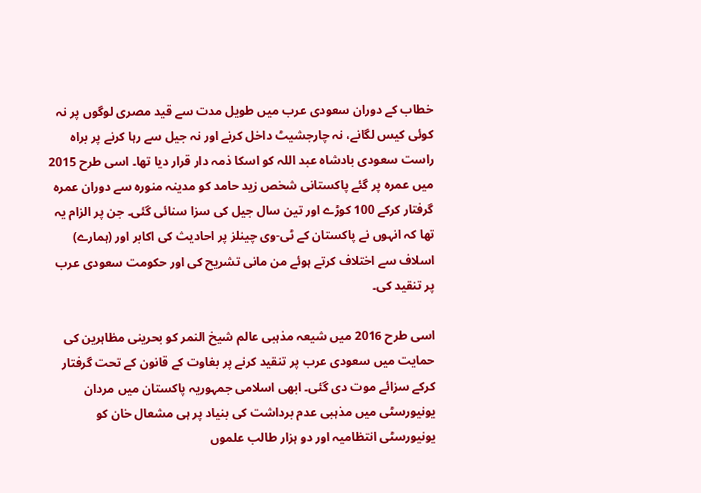خطاب کے دوران سعودی عرب میں طویل مدت سے قید مصری لوگوں پر نہ کوئی کیس لگانے، نہ چارجشیٹ داخل کرنے اور نہ جیل سے رہا کرنے پر براہ راست سعودی بادشاہ عبد اللہ کو اسکا ذمہ دار قرار دیا تھا۔ اسی طرح 2015 میں عمرہ پر گئے پاکستانی شخص زید حامد کو مدینہ منورہ سے دوران عمرہ گرفتار کرکے 100 کوڑے اور تین سال جیل کی سزا سنائی گئی۔ جن پر الزام یہ تھا کہ انہوں نے پاکستان کے ٹی-وی چینلز پر احادیث کی اکابر اور (ہمارے) اسلاف سے اختلاف کرتے ہوئے من مانی تشریح کی اور حکومت سعودی عرب پر تنقید کی۔

اسی طرح 2016 میں شیعہ مذہبی عالم شیخ النمر کو بحرینی مظاہرین کی حمایت میں سعودی عرب پر تنقید کرنے پر بغاوت کے قانون کے تحت گرفتار کرکے سزائے موت دی گئی۔ ابھی اسلامی جمہوریہ پاکستان میں مردان یونیورسٹی میں مذہبی عدم برداشت کی بنیاد پر ہی مشعال خان کو یونیورسٹی انتظامیہ اور دو ہزار طالب علموں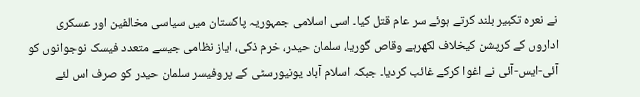نے نعرہ تکبیر بلند کرتے ہوئے سر عام قتل کیا۔ اسی اسلامی جمہوریہ پاکستان میں سیاسی مخالفین اور عسکری اداروں کے کرپشن کیخلاف لکھرہے وقاص گوریا، سلمان حیدر، خرم ذکی، ایاز نظامی جیسے متعدد فیسک نوجوانوں کو آئی-ایس-آئی نے اغوا کرکے غائب کردیا۔ جبکہ اسلام آباد یونیورسٹی کے پروفیسر سلمان حیدر کو صرف اس لئے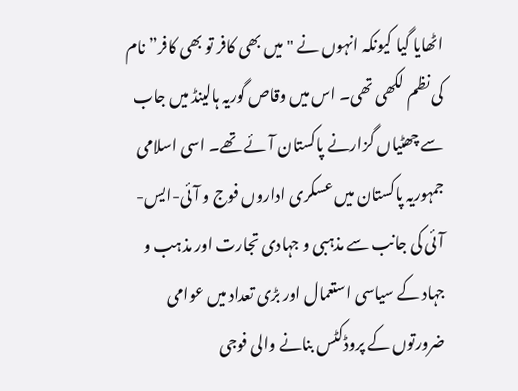اٹھایا گیا کیونکہ انہوں نے "میں بھی کافر تو بھی کافر” نام کی نظم لکھی تھی۔ اس میں وقاص گوریہ ہالینڈ میں جاب سے چھٹیاں گزارنے پاکستان آئے تھے۔ اسی اسلامی جمہوریہ پاکستان میں عسکری اداروں فوج و آئی-ایس-آئی کی جانب سے مذہبی و جہادی تجارت اور مذہب و جہاد کے سیاسی استعمال اور بڑی تعداد میں عوامی ضرورتوں کے پروڈکٹس بنانے والی فوجی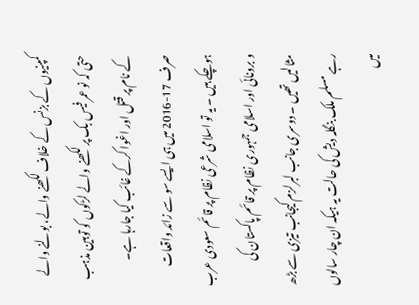کمپنیوں کے بزنس کے خلاف لکھنے والے، بولنے والے حتی کہ نو عمر فیس بک پر لکھنے والے لڑکوں کو توہین مذہب کے نام پر قتل اور اغوا کرکے غائب کیا جارہا ہے۔ صرف 17-2016 میں ہی ایسے سو سے زائد واقعات ہوچکے ہیں ۔ یہ تو اسلامی شرعی نظام پر قائم سعودی عرب و برونائی اور اسلامی جمہوری نظام پر قائم پاکستان کی مثالیں تھیں ۔ دوسری جانب لبرلزم کیجانب تیزی سے بڑھ رہے مسلم ملک بنگلہ دیش کی حالت یہ ہیکہ ان چار سالوں میں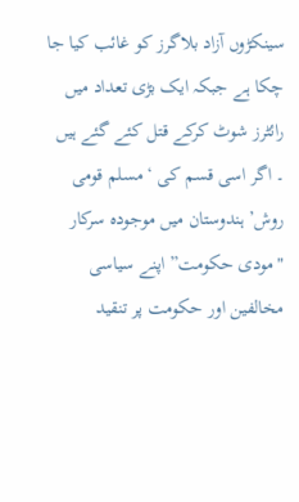سینکڑوں آزاد بلاگرز کو غائب کیا جا چکا ہے جبکہ ایک بڑی تعداد میں رائٹرز شوٹ کرکے قتل کئے گئے ہیں ۔ اگر اسی قسم کی ‘مسلم قومی روش’ ہندوستان میں موجودہ سرکار "مودی حکومت” اپنے سیاسی مخالفین اور حکومت پر تنقید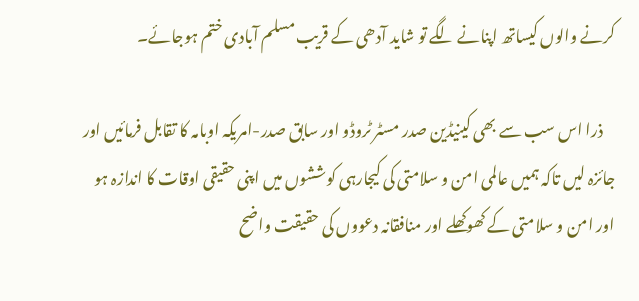کرنے والوں کیساتھ اپنانے لگے تو شاید آدھی کے قریب مسلم آبادی ختم ہوجائے۔

    ذرا اس سب سے بھی کینیڈین صدر مسٹر ٹروڈو اور سابق صدر-امریکہ اوبامہ کا تقابل فرمائیں اور جائزہ لیں تاکہ ہمیں عالمی امن و سلامتی کی کیجارہی کوششوں میں اپنی حقیقی اوقات کا اندازہ ہو اور امن و سلامتی کے کھوکھلے اور منافقانہ دعووں کی حقیقت واضح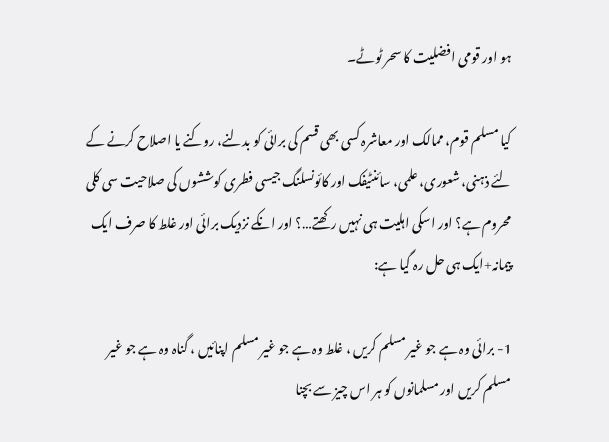ہو اور قومی افضلیت کا سحر ٹوٹے۔

کیا مسلم قوم، ممالک اور معاشرہ کسی بھی قسم کی برائی کو بدلنے، روکنے یا اصلاح کرنے کے لئے ذہنی، شعوری، علمی، سائنٹیفک اور کائونسلنگ جیسی فطری کوششوں کی صلاحیت سی کلی محروم ہے؟ اور اسکی اہلیت ہی نہیں رکھتے…؟ اور انکے نزدیک برائی اور غلط کا صرف ایک پیمانہ+ایک ہی حل رہ گیا ہے:

1- برائی وہ ہے جو غیر مسلم کریں ، غلط وہ ہے جو غیر مسلم اپنائیں ، گناہ وہ ہے جو غیر مسلم کریں اور مسلمانوں کو ہر اس چیز سے بچنا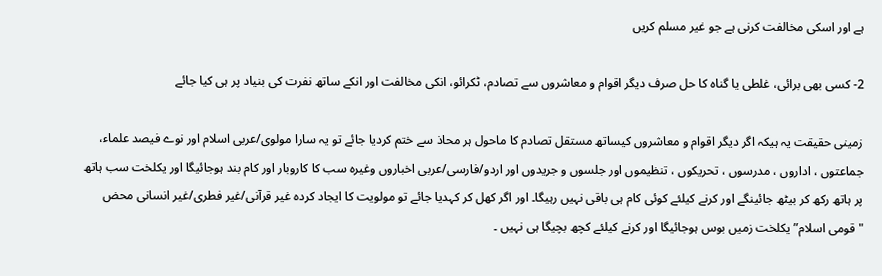ہے اور اسکی مخالفت کرنی ہے جو غیر مسلم کریں

2- کسی بھی برائی، غلطی یا گناہ کا حل صرف دیگر اقوام و معاشروں سے تصادم، ٹکرائو، انکی مخالفت اور انکے ساتھ نفرت کی بنیاد پر ہی کیا جائے

زمینی حقیقت یہ ہیکہ اگر دیگر اقوام و معاشروں کیساتھ مستقل تصادم کا ماحول ہر محاذ سے ختم کردیا جائے تو یہ سارا مولوی/عربی اسلام اور نوے فیصد علماء، جماعتوں ، اداروں ، مدرسوں ، تحریکوں ، تنظیموں اور جلسوں و جریدوں اور اردو/فارسی/عربی اخباروں وغیرہ سب کا کاروبار اور کام بند ہوجائیگا اور یکلخت سب ہاتھ پر ہاتھ رکھ کر بیٹھ جائینگے اور کرنے کیلئے کوئی کام ہی باقی نہیں رہیگا۔ اور اگر کھل کر کہدیا جائے تو مولویت کا ایجاد کردہ غیر قرآنی/غیر فطری/غیر انسانی محض "قومی اسلام” یکلخت زمیں بوس ہوجائیگا اور کرنے کیلئے کچھ بچیگا ہی نہیں ۔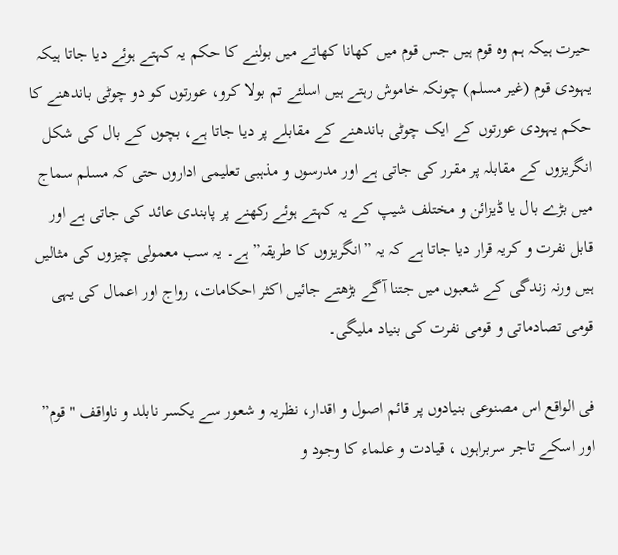حیرت ہیکہ ہم وہ قوم ہیں جس قوم میں کھانا کھاتے میں بولنے کا حکم یہ کہتے ہوئے دیا جاتا ہیکہ یہودی قوم (غیر مسلم) چونکہ خاموش رہتے ہیں اسلئے تم بولا کرو، عورتوں کو دو چوٹی باندھنے کا حکم یہودی عورتوں کے ایک چوٹی باندھنے کے مقابلے پر دیا جاتا ہے، بچوں کے بال کی شکل انگریزوں کے مقابلہ پر مقرر کی جاتی ہے اور مدرسوں و مذہبی تعلیمی اداروں حتی کہ مسلم سماج میں بڑے بال یا ڈیزائن و مختلف شیپ کے یہ کہتے ہوئے رکھنے پر پابندی عائد کی جاتی ہے اور قابل نفرت و کریہ قرار دیا جاتا ہے کہ یہ ”انگریزوں کا طریقہ” ہے۔ یہ سب معمولی چیزوں کی مثالیں ہیں ورنہ زندگی کے شعبوں میں جتنا آگے بڑھتے جائیں اکثر احکامات، رواج اور اعمال کی یہی قومی تصادماتی و قومی نفرت کی بنیاد ملیگی۔

فی الواقع اس مصنوعی بنیادوں پر قائم اصول و اقدار، نظریہ و شعور سے یکسر نابلد و ناواقف "قوم” اور اسکے تاجر سربراہوں ، قیادت و علماء کا وجود و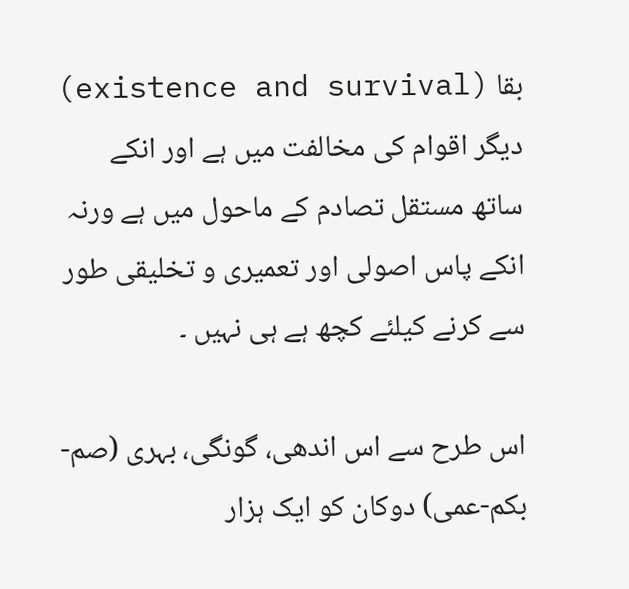بقا (existence and survival) دیگر اقوام کی مخالفت میں ہے اور انکے ساتھ مستقل تصادم کے ماحول میں ہے ورنہ انکے پاس اصولی اور تعمیری و تخلیقی طور سے کرنے کیلئے کچھ ہے ہی نہیں ۔

اس طرح سے اس اندھی، گونگی، بہری (صم-بکم-عمی) دوکان کو ایک ہزار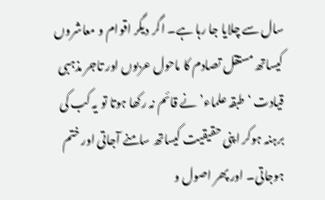سال سے چلایا جا رہا ہے۔ اگر دیگر اقوام و معاشروں کیساتھ مستقل تصادم کا ماحول عربوں اور تاجر مذہبی قیادت ‘طبقہ علماء’ نے قائم نہ رکھا ہوتا تو یہ کب کی برہنہ ہوکر اپنی حقیقیت کیساتھ سامنے آجاتی اور ختم ہوجاتی۔ اور پھر اصول و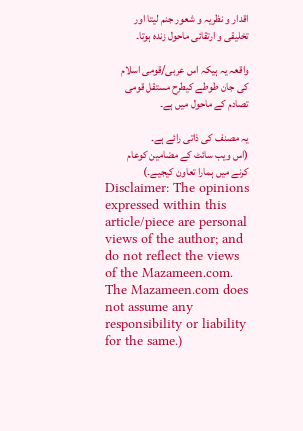اقدار و نظریہ و شعور جنم لیتا اور تخلیقی و ارتقائی ماحول زندہ ہوتا۔

واقعہ یہ ہیکہ اس عربی/قومی اسلام کی جان طوطے کیطرح مستقل قومی تصادم کے ماحول میں ہے۔

یہ مصنف کی ذاتی رائے ہے۔
(اس ویب سائٹ کے مضامین کوعام کرنے میں ہمارا تعاون کیجیے۔)
Disclaimer: The opinions expressed within this article/piece are personal views of the author; and do not reflect the views of the Mazameen.com. The Mazameen.com does not assume any responsibility or liability for the same.)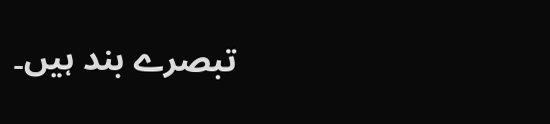تبصرے بند ہیں۔